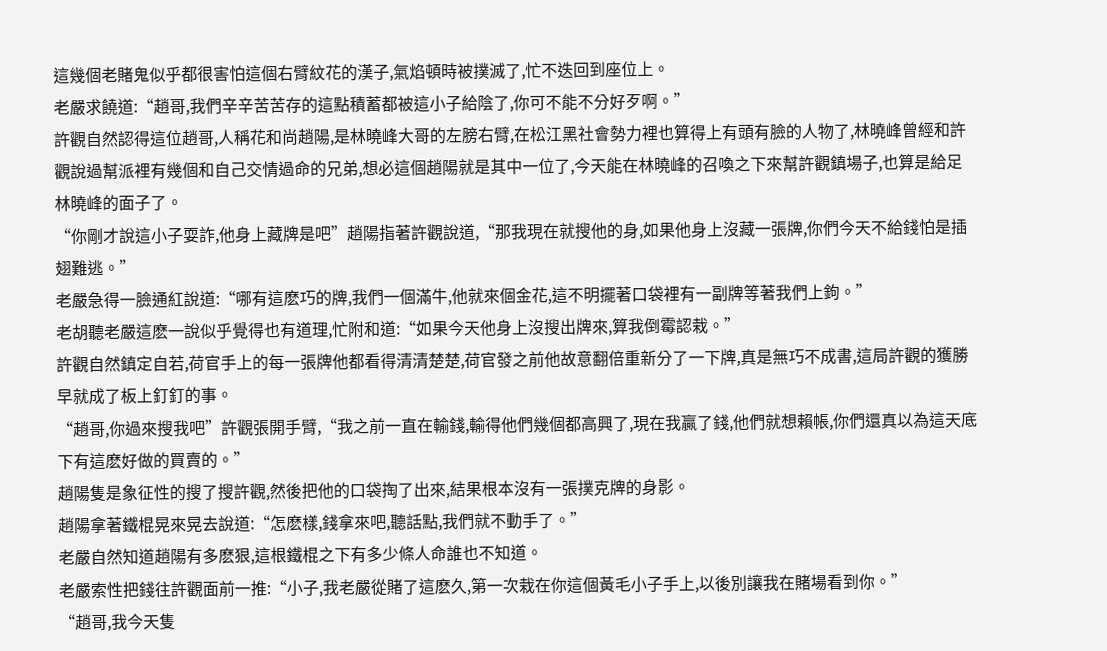這幾個老賭鬼似乎都很害怕這個右臂紋花的漢子,氣焰頓時被撲滅了,忙不迭回到座位上。
老嚴求饒道:“趙哥,我們辛辛苦苦存的這點積蓄都被這小子給陰了,你可不能不分好歹啊。”
許觀自然認得這位趙哥,人稱花和尚趙陽,是林曉峰大哥的左膀右臂,在松江黑社會勢力裡也算得上有頭有臉的人物了,林曉峰曾經和許觀說過幫派裡有幾個和自己交情過命的兄弟,想必這個趙陽就是其中一位了,今天能在林曉峰的召喚之下來幫許觀鎮場子,也算是給足林曉峰的面子了。
“你剛才說這小子耍詐,他身上藏牌是吧”趙陽指著許觀說道,“那我現在就搜他的身,如果他身上沒藏一張牌,你們今天不給錢怕是插翅難逃。”
老嚴急得一臉通紅說道:“哪有這麽巧的牌,我們一個滿牛,他就來個金花,這不明擺著口袋裡有一副牌等著我們上鉤。”
老胡聽老嚴這麽一說似乎覺得也有道理,忙附和道:“如果今天他身上沒搜出牌來,算我倒霉認栽。”
許觀自然鎮定自若,荷官手上的每一張牌他都看得清清楚楚,荷官發之前他故意翻倍重新分了一下牌,真是無巧不成書,這局許觀的獲勝早就成了板上釘釘的事。
“趙哥,你過來搜我吧”許觀張開手臂,“我之前一直在輸錢,輸得他們幾個都高興了,現在我贏了錢,他們就想賴帳,你們還真以為這天底下有這麽好做的買賣的。”
趙陽隻是象征性的搜了搜許觀,然後把他的口袋掏了出來,結果根本沒有一張撲克牌的身影。
趙陽拿著鐵棍晃來晃去說道:“怎麽樣,錢拿來吧,聽話點,我們就不動手了。”
老嚴自然知道趙陽有多麽狠,這根鐵棍之下有多少條人命誰也不知道。
老嚴索性把錢往許觀面前一推:“小子,我老嚴從賭了這麽久,第一次栽在你這個黃毛小子手上,以後別讓我在賭場看到你。”
“趙哥,我今天隻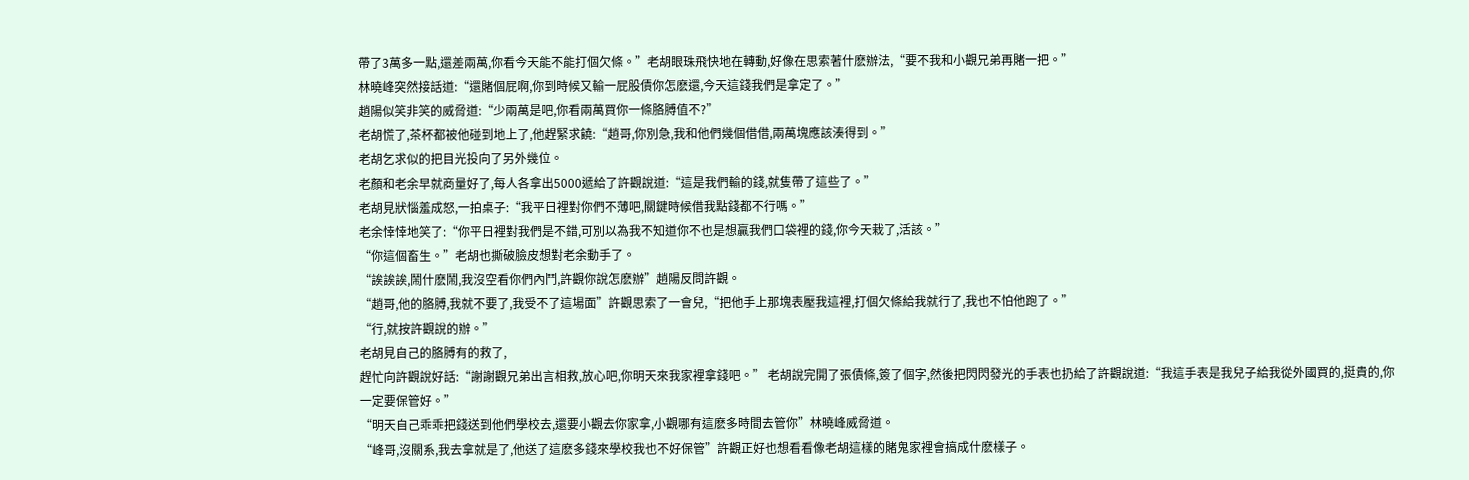帶了3萬多一點,還差兩萬,你看今天能不能打個欠條。”老胡眼珠飛快地在轉動,好像在思索著什麽辦法,“要不我和小觀兄弟再賭一把。”
林曉峰突然接話道:“還賭個屁啊,你到時候又輸一屁股債你怎麽還,今天這錢我們是拿定了。”
趙陽似笑非笑的威脅道:“少兩萬是吧,你看兩萬買你一條胳膊值不?”
老胡慌了,茶杯都被他碰到地上了,他趕緊求饒:“趙哥,你別急,我和他們幾個借借,兩萬塊應該湊得到。”
老胡乞求似的把目光投向了另外幾位。
老顏和老余早就商量好了,每人各拿出5000遞給了許觀說道:“這是我們輸的錢,就隻帶了這些了。”
老胡見狀惱羞成怒,一拍桌子:“我平日裡對你們不薄吧,關鍵時候借我點錢都不行嗎。”
老余悻悻地笑了:“你平日裡對我們是不錯,可別以為我不知道你不也是想贏我們口袋裡的錢,你今天栽了,活該。”
“你這個畜生。”老胡也撕破臉皮想對老余動手了。
“誒誒誒,鬧什麽鬧,我沒空看你們內鬥,許觀你說怎麽辦”趙陽反問許觀。
“趙哥,他的胳膊,我就不要了,我受不了這場面”許觀思索了一會兒,“把他手上那塊表壓我這裡,打個欠條給我就行了,我也不怕他跑了。”
“行,就按許觀說的辦。”
老胡見自己的胳膊有的救了,
趕忙向許觀說好話:“謝謝觀兄弟出言相救,放心吧,你明天來我家裡拿錢吧。” 老胡說完開了張債條,簽了個字,然後把閃閃發光的手表也扔給了許觀說道:“我這手表是我兒子給我從外國買的,挺貴的,你一定要保管好。”
“明天自己乖乖把錢送到他們學校去,還要小觀去你家拿,小觀哪有這麽多時間去管你”林曉峰威脅道。
“峰哥,沒關系,我去拿就是了,他送了這麽多錢來學校我也不好保管”許觀正好也想看看像老胡這樣的賭鬼家裡會搞成什麽樣子。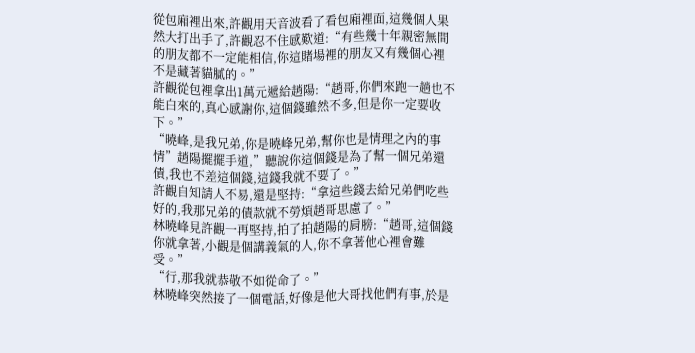從包廂裡出來,許觀用天音波看了看包廂裡面,這幾個人果然大打出手了,許觀忍不住感歎道:“有些幾十年親密無間的朋友都不一定能相信,你這賭場裡的朋友又有幾個心裡不是藏著貓膩的。”
許觀從包裡拿出1萬元遞給趙陽:“趙哥,你們來跑一趟也不能白來的,真心感謝你,這個錢雖然不多,但是你一定要收下。”
“曉峰,是我兄弟,你是曉峰兄弟,幫你也是情理之內的事情”趙陽擺擺手道,”聽說你這個錢是為了幫一個兄弟還債,我也不差這個錢,這錢我就不要了。”
許觀自知請人不易,還是堅持:“拿這些錢去給兄弟們吃些好的,我那兄弟的債款就不勞煩趙哥思慮了。”
林曉峰見許觀一再堅持,拍了拍趙陽的肩膀:“趙哥,這個錢你就拿著,小觀是個講義氣的人,你不拿著他心裡會難受。”
“行,那我就恭敬不如從命了。”
林曉峰突然接了一個電話,好像是他大哥找他們有事,於是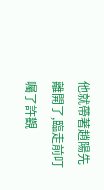他就帶著趙陽先離開了,臨走前叮囑了許觀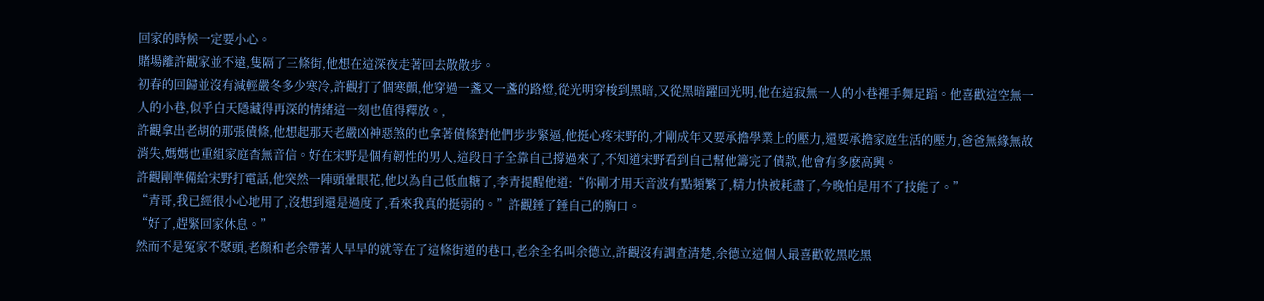回家的時候一定要小心。
賭場離許觀家並不遠,隻隔了三條街,他想在這深夜走著回去散散步。
初春的回歸並沒有減輕嚴冬多少寒冷,許觀打了個寒顫,他穿過一盞又一盞的路燈,從光明穿梭到黑暗,又從黑暗躍回光明,他在這寂無一人的小巷裡手舞足蹈。他喜歡這空無一人的小巷,似乎白天隱藏得再深的情緒這一刻也值得釋放。,
許觀拿出老胡的那張債條,他想起那天老嚴凶神惡煞的也拿著債條對他們步步緊逼,他挺心疼宋野的,才剛成年又要承擔學業上的壓力,還要承擔家庭生活的壓力,爸爸無緣無故消失,媽媽也重組家庭杳無音信。好在宋野是個有韌性的男人,這段日子全靠自己撐過來了,不知道宋野看到自己幫他籌完了債款,他會有多麽高興。
許觀剛準備給宋野打電話,他突然一陣頭暈眼花,他以為自己低血糖了,李青提醒他道:“你剛才用天音波有點頻繁了,精力快被耗盡了,今晚怕是用不了技能了。”
“青哥,我已經很小心地用了,沒想到還是過度了,看來我真的挺弱的。”許觀錘了錘自己的胸口。
“好了,趕緊回家休息。”
然而不是冤家不聚頭,老顏和老余帶著人早早的就等在了這條街道的巷口,老余全名叫余德立,許觀沒有調查清楚,余德立這個人最喜歡乾黑吃黑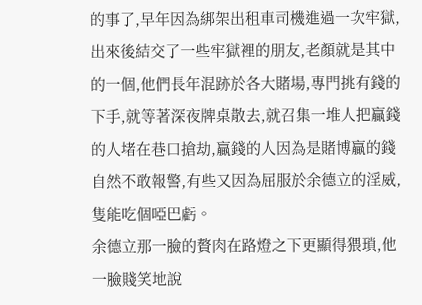的事了,早年因為綁架出租車司機進過一次牢獄,出來後結交了一些牢獄裡的朋友,老顏就是其中的一個,他們長年混跡於各大賭場,專門挑有錢的下手,就等著深夜牌桌散去,就召集一堆人把贏錢的人堵在巷口搶劫,贏錢的人因為是賭博贏的錢自然不敢報警,有些又因為屈服於余德立的淫威,隻能吃個啞巴虧。
余德立那一臉的贅肉在路燈之下更顯得猥瑣,他一臉賤笑地說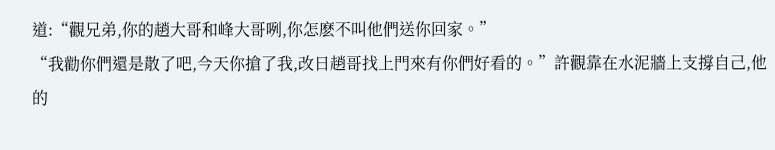道:“觀兄弟,你的趙大哥和峰大哥咧,你怎麽不叫他們送你回家。”
“我勸你們還是散了吧,今天你搶了我,改日趙哥找上門來有你們好看的。”許觀靠在水泥牆上支撐自己,他的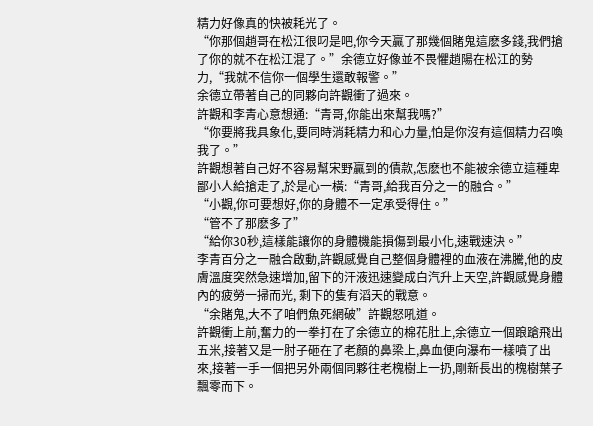精力好像真的快被耗光了。
“你那個趙哥在松江很叼是吧,你今天贏了那幾個賭鬼這麽多錢,我們搶了你的就不在松江混了。”余德立好像並不畏懼趙陽在松江的勢力,“我就不信你一個學生還敢報警。”
余德立帶著自己的同夥向許觀衝了過來。
許觀和李青心意想通:“青哥,你能出來幫我嗎?”
“你要將我具象化,要同時消耗精力和心力量,怕是你沒有這個精力召喚我了。”
許觀想著自己好不容易幫宋野贏到的債款,怎麽也不能被余德立這種卑鄙小人給搶走了,於是心一橫:“青哥,給我百分之一的融合。”
“小觀,你可要想好,你的身體不一定承受得住。”
“管不了那麽多了”
“給你30秒,這樣能讓你的身體機能損傷到最小化,速戰速決。”
李青百分之一融合啟動,許觀感覺自己整個身體裡的血液在沸騰,他的皮膚溫度突然急速增加,留下的汗液迅速變成白汽升上天空,許觀感覺身體內的疲勞一掃而光, 剩下的隻有滔天的戰意。
“余賭鬼,大不了咱們魚死網破”許觀怒吼道。
許觀衝上前,奮力的一拳打在了余德立的棉花肚上,余德立一個踉蹌飛出五米,接著又是一肘子砸在了老顏的鼻梁上,鼻血便向瀑布一樣噴了出來,接著一手一個把另外兩個同夥往老槐樹上一扔,剛新長出的槐樹葉子飄零而下。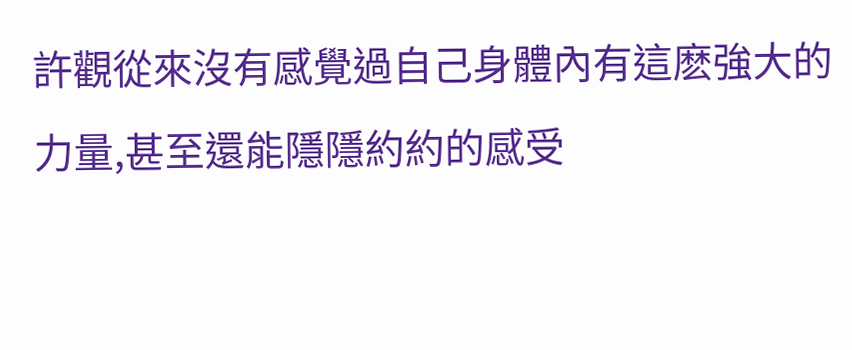許觀從來沒有感覺過自己身體內有這麽強大的力量,甚至還能隱隱約約的感受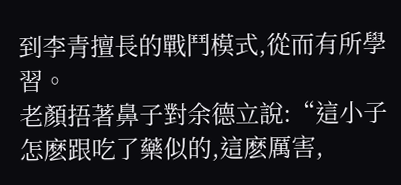到李青擅長的戰鬥模式,從而有所學習。
老顏捂著鼻子對余德立說:“這小子怎麽跟吃了藥似的,這麽厲害,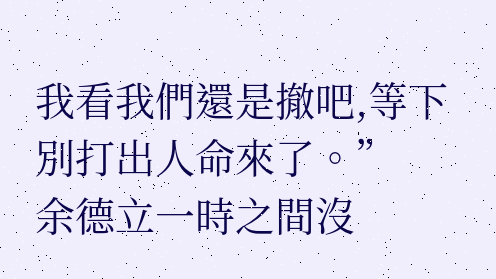我看我們還是撤吧,等下別打出人命來了。”
余德立一時之間沒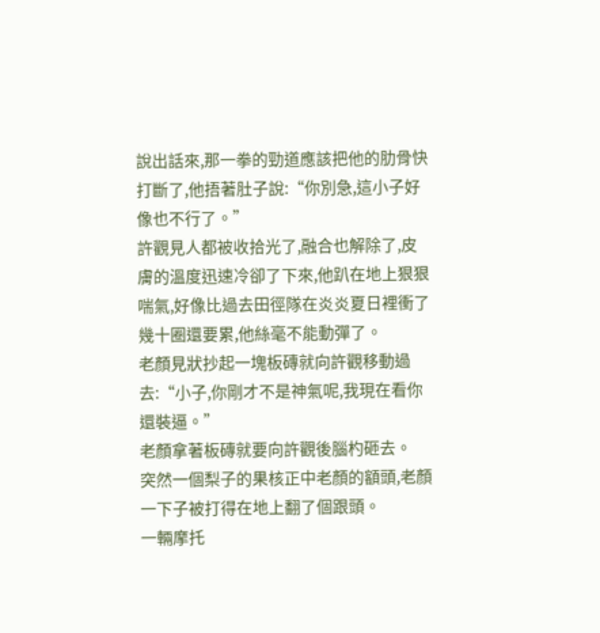說出話來,那一拳的勁道應該把他的肋骨快打斷了,他捂著肚子說:“你別急,這小子好像也不行了。”
許觀見人都被收拾光了,融合也解除了,皮膚的溫度迅速冷卻了下來,他趴在地上狠狠喘氣,好像比過去田徑隊在炎炎夏日裡衝了幾十圈還要累,他絲毫不能動彈了。
老顏見狀抄起一塊板磚就向許觀移動過去:“小子,你剛才不是神氣呢,我現在看你還裝逼。”
老顏拿著板磚就要向許觀後腦杓砸去。
突然一個梨子的果核正中老顏的額頭,老顏一下子被打得在地上翻了個跟頭。
一輛摩托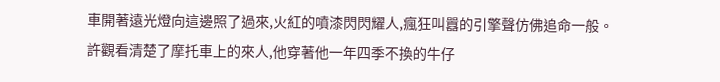車開著遠光燈向這邊照了過來,火紅的噴漆閃閃耀人,瘋狂叫囂的引擎聲仿佛追命一般。
許觀看清楚了摩托車上的來人,他穿著他一年四季不換的牛仔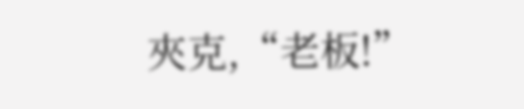夾克,“老板!”